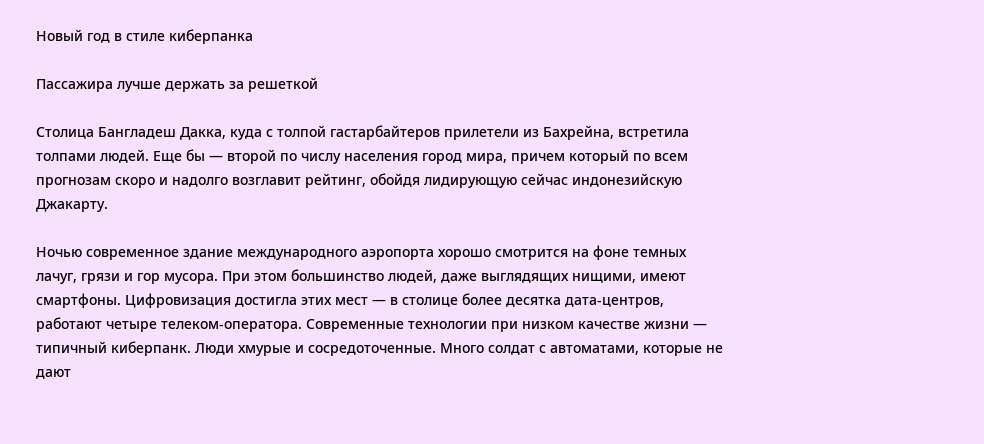Новый год в стиле киберпанка

Пассажира лучше держать за решеткой

Столица Бангладеш Дакка, куда с толпой гастарбайтеров прилетели из Бахрейна, встретила толпами людей. Еще бы — второй по числу населения город мира, причем который по всем прогнозам скоро и надолго возглавит рейтинг, обойдя лидирующую сейчас индонезийскую Джакарту.

Ночью современное здание международного аэропорта хорошо смотрится на фоне темных лачуг, грязи и гор мусора. При этом большинство людей, даже выглядящих нищими, имеют смартфоны. Цифровизация достигла этих мест — в столице более десятка дата-центров, работают четыре телеком-оператора. Современные технологии при низком качестве жизни — типичный киберпанк. Люди хмурые и сосредоточенные. Много солдат с автоматами, которые не дают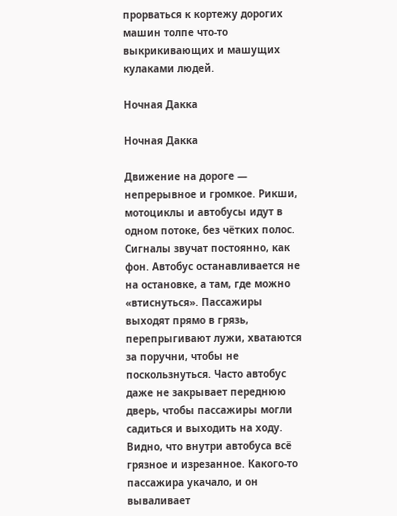прорваться к кортежу дорогих машин толпе что-то выкрикивающих и машущих кулаками людей.

Ночная Дакка

Ночная Дакка

Движение на дороге — непрерывное и громкое. Рикши, мотоциклы и автобусы идут в одном потоке, без чётких полос. Сигналы звучат постоянно, как фон. Автобус останавливается не на остановке, а там, где можно «втиснуться». Пассажиры выходят прямо в грязь, перепрыгивают лужи, хватаются за поручни, чтобы не поскользнуться. Часто автобус даже не закрывает переднюю дверь, чтобы пассажиры могли садиться и выходить на ходу. Видно, что внутри автобуса всё грязное и изрезанное. Какого-то пассажира укачало, и он вываливает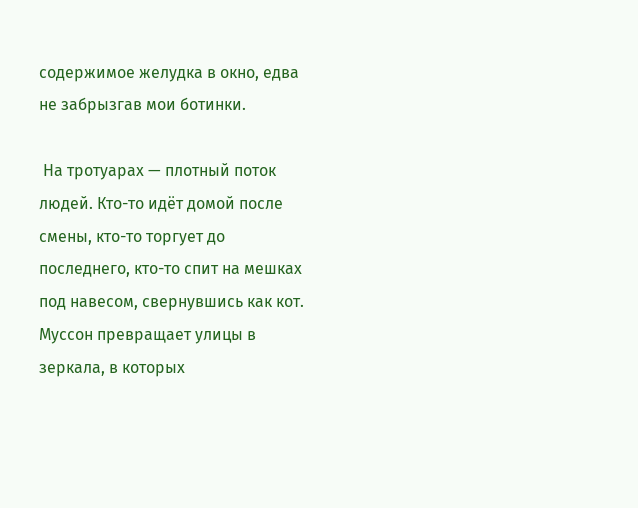содержимое желудка в окно, едва не забрызгав мои ботинки.

 На тротуарах — плотный поток людей. Кто-то идёт домой после смены, кто-то торгует до последнего, кто-то спит на мешках под навесом, свернувшись как кот. Муссон превращает улицы в зеркала, в которых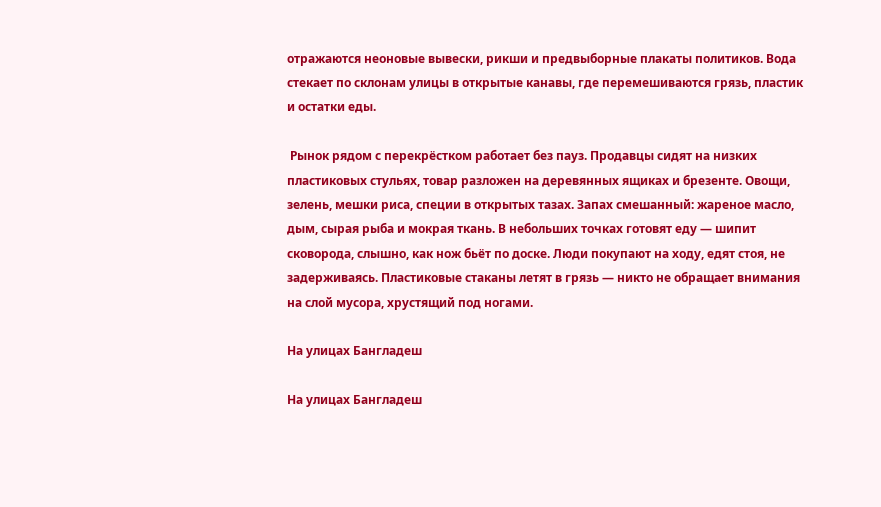отражаются неоновые вывески, рикши и предвыборные плакаты политиков. Вода стекает по склонам улицы в открытые канавы, где перемешиваются грязь, пластик и остатки еды.

 Рынок рядом с перекрёстком работает без пауз. Продавцы сидят на низких пластиковых стульях, товар разложен на деревянных ящиках и брезенте. Овощи, зелень, мешки риса, специи в открытых тазах. Запах смешанный: жареное масло, дым, сырая рыба и мокрая ткань. В небольших точках готовят еду — шипит сковорода, слышно, как нож бьёт по доске. Люди покупают на ходу, едят стоя, не задерживаясь. Пластиковые стаканы летят в грязь — никто не обращает внимания на слой мусора, хрустящий под ногами.

На улицах Бангладеш

На улицах Бангладеш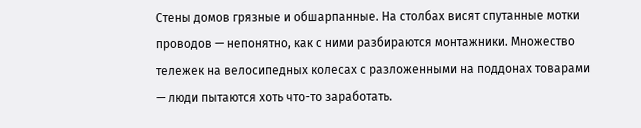Стены домов грязные и обшарпанные. На столбах висят спутанные мотки проводов — непонятно, как с ними разбираются монтажники. Множество тележек на велосипедных колесах с разложенными на поддонах товарами — люди пытаются хоть что-то заработать.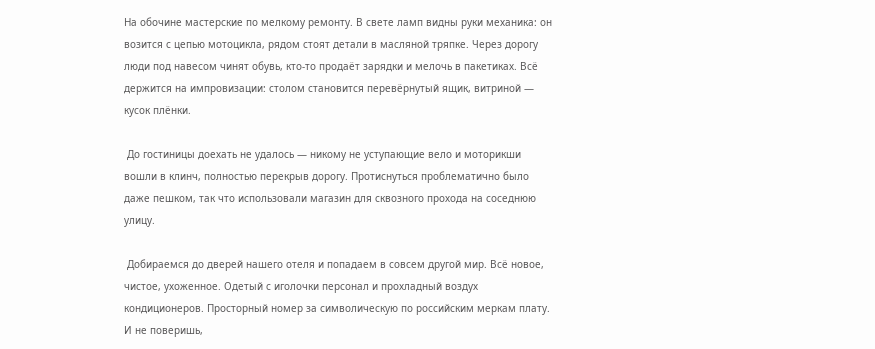На обочине мастерские по мелкому ремонту. В свете ламп видны руки механика: он возится с цепью мотоцикла, рядом стоят детали в масляной тряпке. Через дорогу люди под навесом чинят обувь, кто-то продаёт зарядки и мелочь в пакетиках. Всё держится на импровизации: столом становится перевёрнутый ящик, витриной — кусок плёнки.

 До гостиницы доехать не удалось — никому не уступающие вело и моторикши вошли в клинч, полностью перекрыв дорогу. Протиснуться проблематично было даже пешком, так что использовали магазин для сквозного прохода на соседнюю улицу.

 Добираемся до дверей нашего отеля и попадаем в совсем другой мир. Всё новое, чистое, ухоженное. Одетый с иголочки персонал и прохладный воздух кондиционеров. Просторный номер за символическую по российским меркам плату. И не поверишь,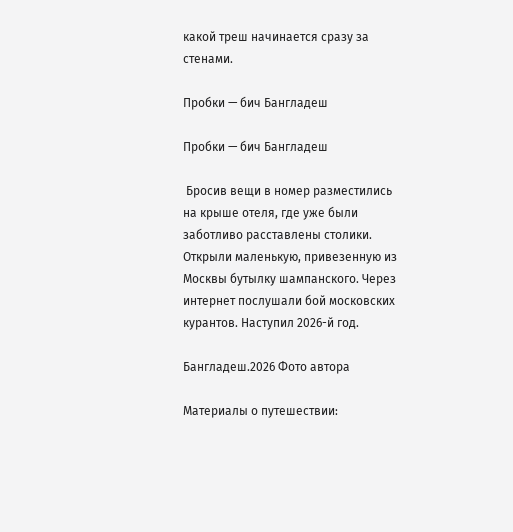какой треш начинается сразу за стенами.

Пробки — бич Бангладеш

Пробки — бич Бангладеш

 Бросив вещи в номер разместились на крыше отеля, где уже были заботливо расставлены столики. Открыли маленькую, привезенную из Москвы бутылку шампанского. Через интернет послушали бой московских курантов. Наступил 2026-й год.

Бангладеш.2026 Фото автора

Материалы о путешествии: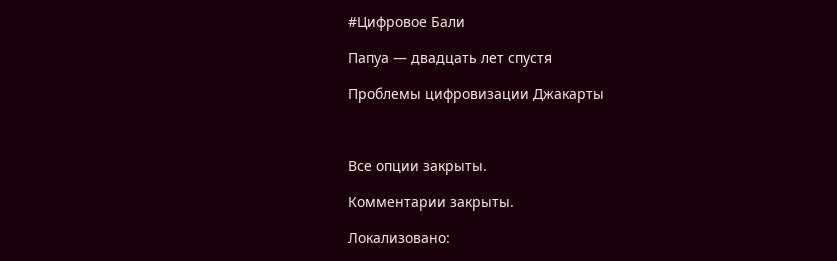#Цифровое Бали

Папуа — двадцать лет спустя

Проблемы цифровизации Джакарты



Все опции закрыты.

Комментарии закрыты.

Локализовано: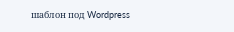шаблон под Wordpress